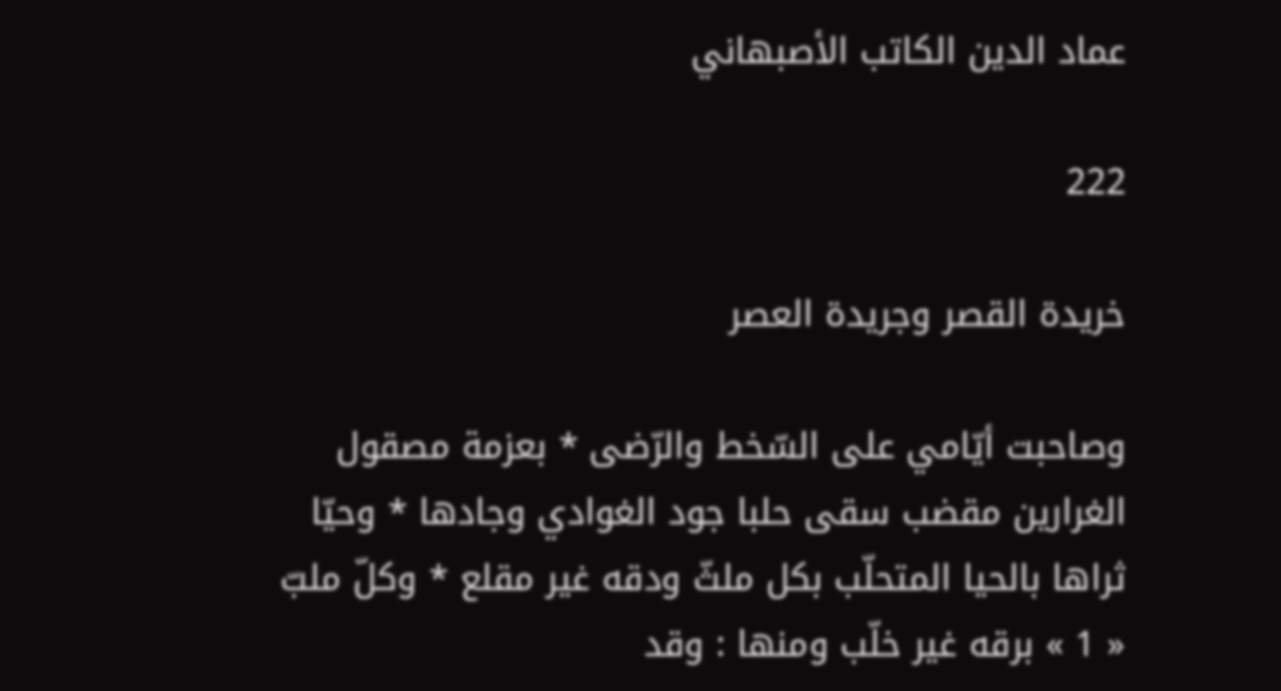عماد الدين الكاتب الأصبهاني

222

خريدة القصر وجريدة العصر

وصاحبت أيّامي على السّخط والرّضى * بعزمة مصقول الغرارين مقضب سقى حلبا جود الغوادي وجادها * وحيّا ثراها بالحيا المتحلّب بكل ملثّ ودقه غير مقلع * وكلّ ملبّ « 1 » برقه غير خلّب ومنها : وقد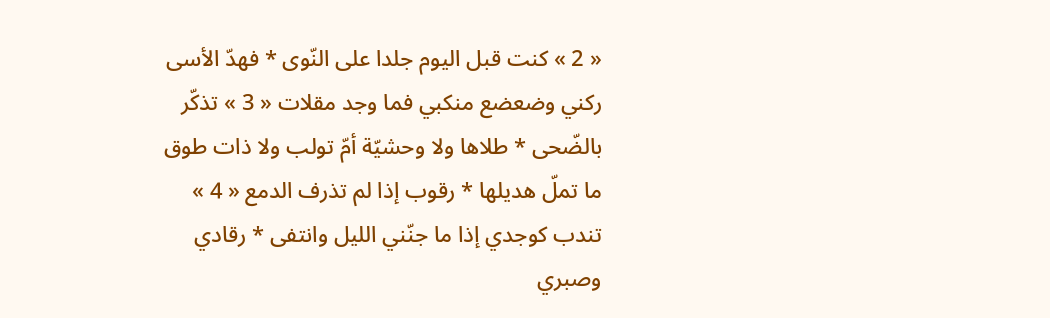« 2 » كنت قبل اليوم جلدا على النّوى * فهدّ الأسى ركني وضعضع منكبي فما وجد مقلات « 3 » تذكّر بالضّحى * طلاها ولا وحشيّة أمّ تولب ولا ذات طوق ما تملّ هديلها * رقوب إذا لم تذرف الدمع « 4 » تندب كوجدي إذا ما جنّني الليل وانتفى * رقادي وصبري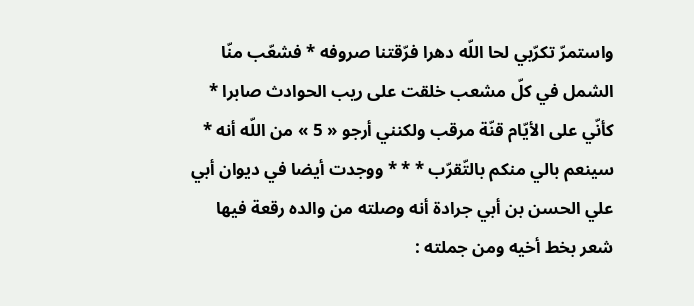واستمرّ تكرّبي لحا اللّه دهرا فرّقتنا صروفه * فشعّب منّا الشمل في كلّ مشعب خلقت على ريب الحوادث صابرا * كأنّي على الأيّام قنّة مرقب ولكنني أرجو « 5 » من اللّه أنه * سينعم بالي منكم بالتّقرّب * * * ووجدت أيضا في ديوان أبي علي الحسن بن أبي جرادة أنه وصلته من والده رقعة فيها شعر بخط أخيه ومن جملته :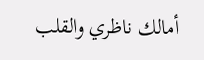أمالك ناظري والقلب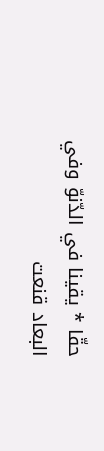حقّا * يقينا في الدّنوّ وفي البعاد قنعت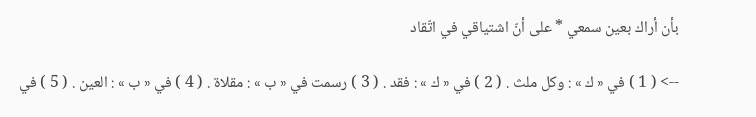بأن أراك بعين سمعي * على أنّ اشتياقي في اتّقاد

--> ( 1 ) في « ك » : وكل ملث . ( 2 ) في « ك » : فقد . ( 3 ) رسمت في « ب » : مقلاة . ( 4 ) في « ب » : العين . ( 5 ) في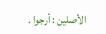الأصلين : أرجوا .